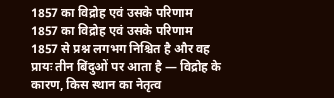1857 का विद्रोह एवं उसके परिणाम
1857 का विद्रोह एवं उसके परिणाम
1857 से प्रश्न लगभग निश्चित है और वह प्रायः तीन बिंदुओं पर आता है — विद्रोह के कारण, किस स्थान का नेतृत्व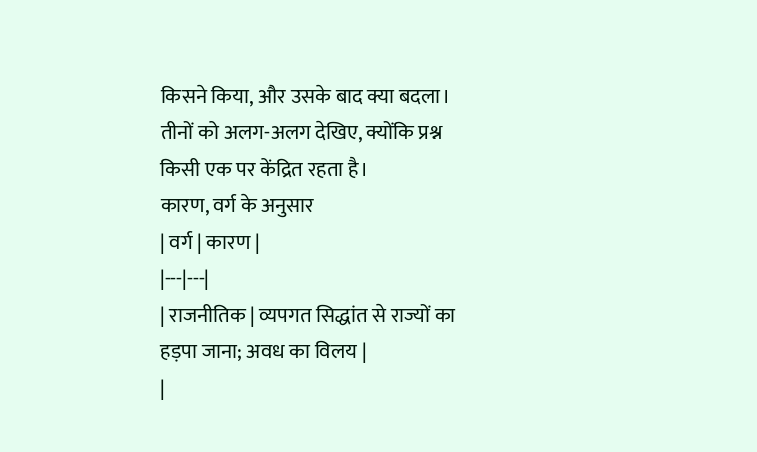किसने किया, और उसके बाद क्या बदला। तीनों को अलग-अलग देखिए, क्योंकि प्रश्न किसी एक पर केंद्रित रहता है।
कारण, वर्ग के अनुसार
| वर्ग | कारण |
|---|---|
| राजनीतिक | व्यपगत सिद्धांत से राज्यों का हड़पा जाना; अवध का विलय |
|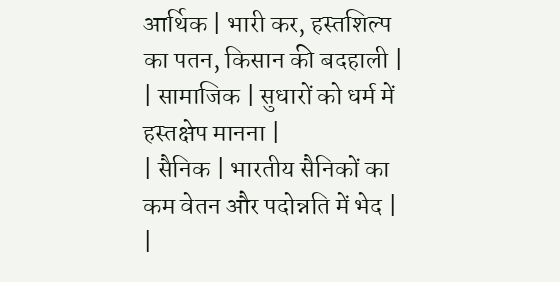आर्थिक | भारी कर, हस्तशिल्प का पतन, किसान की बदहाली |
| सामाजिक | सुधारों को धर्म में हस्तक्षेप मानना |
| सैनिक | भारतीय सैनिकों का कम वेतन और पदोन्नति में भेद |
|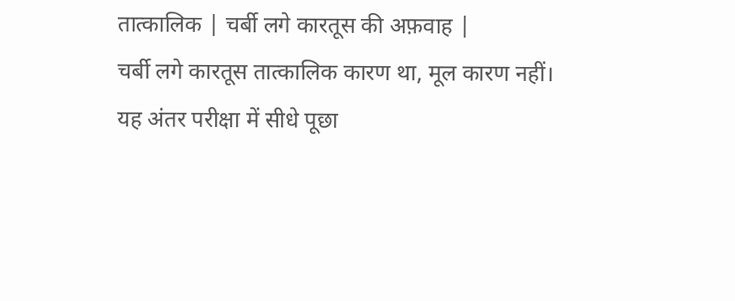तात्कालिक | चर्बी लगे कारतूस की अफ़वाह |
चर्बी लगे कारतूस तात्कालिक कारण था, मूल कारण नहीं। यह अंतर परीक्षा में सीधे पूछा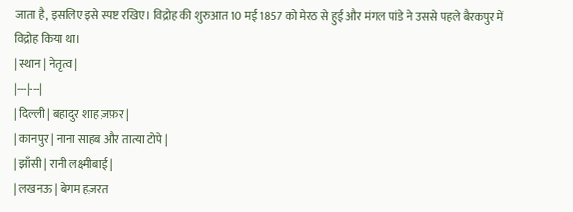जाता है, इसलिए इसे स्पष्ट रखिए। विद्रोह की शुरुआत 10 मई 1857 को मेरठ से हुई और मंगल पांडे ने उससे पहले बैरकपुर में विद्रोह किया था।
| स्थान | नेतृत्व |
|---|---|
| दिल्ली | बहादुर शाह ज़फ़र |
| कानपुर | नाना साहब और तात्या टोपे |
| झाँसी | रानी लक्ष्मीबाई |
| लखनऊ | बेगम हज़रत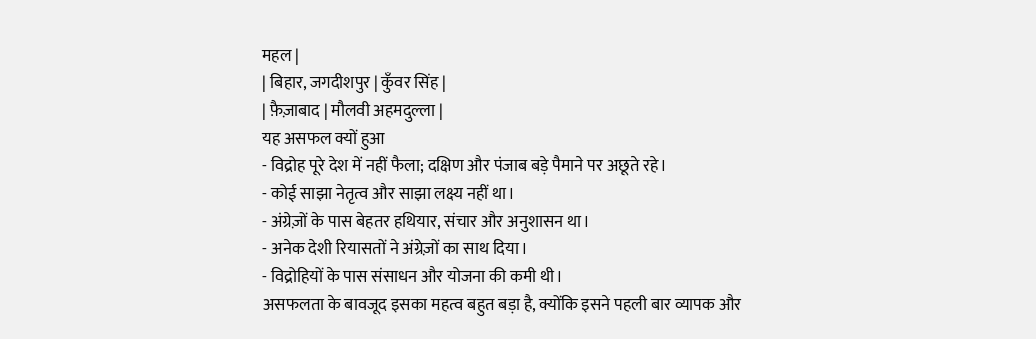महल |
| बिहार, जगदीशपुर | कुँवर सिंह |
| फ़ैज़ाबाद | मौलवी अहमदुल्ला |
यह असफल क्यों हुआ
- विद्रोह पूरे देश में नहीं फैला; दक्षिण और पंजाब बड़े पैमाने पर अछूते रहे।
- कोई साझा नेतृत्व और साझा लक्ष्य नहीं था।
- अंग्रेज़ों के पास बेहतर हथियार, संचार और अनुशासन था।
- अनेक देशी रियासतों ने अंग्रेज़ों का साथ दिया।
- विद्रोहियों के पास संसाधन और योजना की कमी थी।
असफलता के बावजूद इसका महत्व बहुत बड़ा है, क्योंकि इसने पहली बार व्यापक और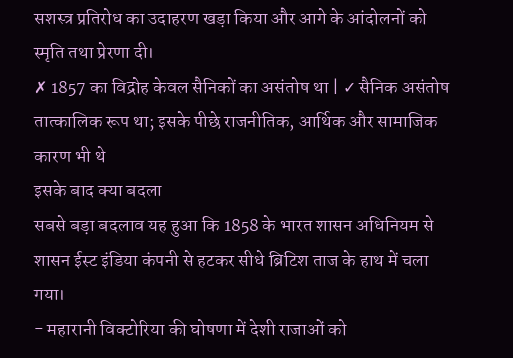सशस्त्र प्रतिरोध का उदाहरण खड़ा किया और आगे के आंदोलनों को स्मृति तथा प्रेरणा दी।
✗ 1857 का विद्रोह केवल सैनिकों का असंतोष था | ✓ सैनिक असंतोष तात्कालिक रूप था; इसके पीछे राजनीतिक, आर्थिक और सामाजिक कारण भी थे
इसके बाद क्या बदला
सबसे बड़ा बदलाव यह हुआ कि 1858 के भारत शासन अधिनियम से शासन ईस्ट इंडिया कंपनी से हटकर सीधे ब्रिटिश ताज के हाथ में चला गया।
- महारानी विक्टोरिया की घोषणा में देशी राजाओं को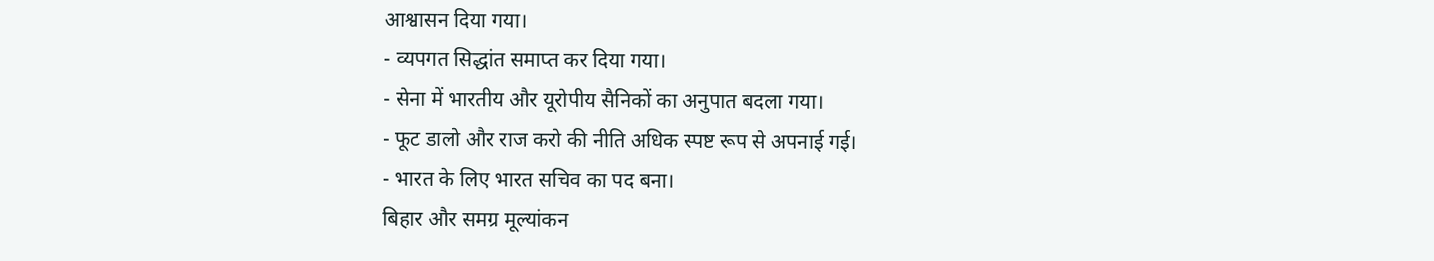आश्वासन दिया गया।
- व्यपगत सिद्धांत समाप्त कर दिया गया।
- सेना में भारतीय और यूरोपीय सैनिकों का अनुपात बदला गया।
- फूट डालो और राज करो की नीति अधिक स्पष्ट रूप से अपनाई गई।
- भारत के लिए भारत सचिव का पद बना।
बिहार और समग्र मूल्यांकन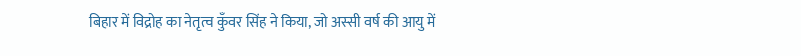बिहार में विद्रोह का नेतृत्व कुँवर सिंह ने किया, जो अस्सी वर्ष की आयु में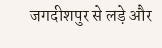जगदीशपुर से लड़े और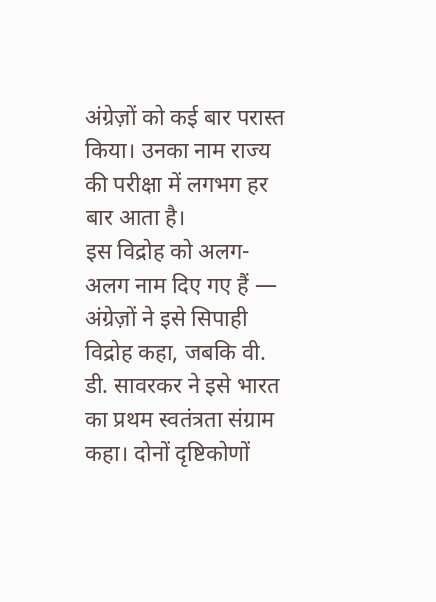अंग्रेज़ों को कई बार परास्त किया। उनका नाम राज्य की परीक्षा में लगभग हर बार आता है।
इस विद्रोह को अलग-अलग नाम दिए गए हैं — अंग्रेज़ों ने इसे सिपाही विद्रोह कहा, जबकि वी. डी. सावरकर ने इसे भारत का प्रथम स्वतंत्रता संग्राम कहा। दोनों दृष्टिकोणों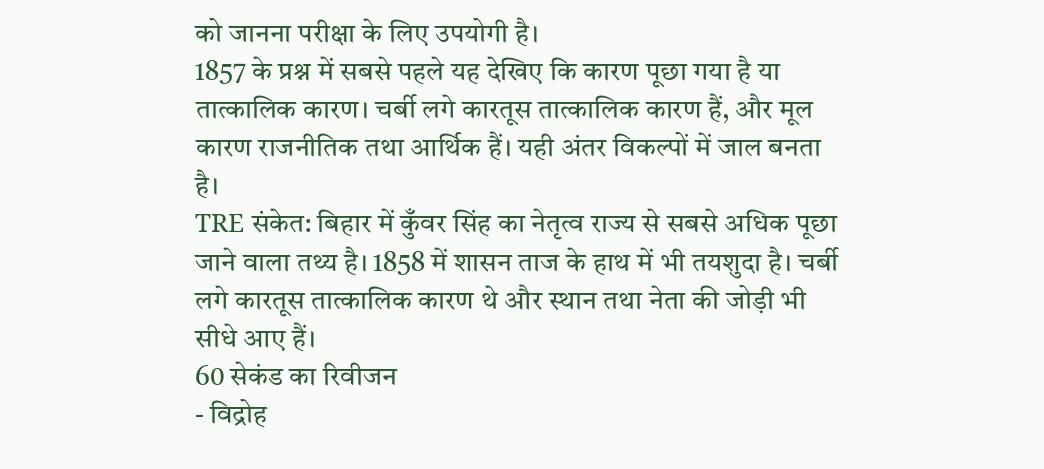को जानना परीक्षा के लिए उपयोगी है।
1857 के प्रश्न में सबसे पहले यह देखिए कि कारण पूछा गया है या तात्कालिक कारण। चर्बी लगे कारतूस तात्कालिक कारण हैं, और मूल कारण राजनीतिक तथा आर्थिक हैं। यही अंतर विकल्पों में जाल बनता है।
TRE संकेत: बिहार में कुँवर सिंह का नेतृत्व राज्य से सबसे अधिक पूछा जाने वाला तथ्य है। 1858 में शासन ताज के हाथ में भी तयशुदा है। चर्बी लगे कारतूस तात्कालिक कारण थे और स्थान तथा नेता की जोड़ी भी सीधे आए हैं।
60 सेकंड का रिवीजन
- विद्रोह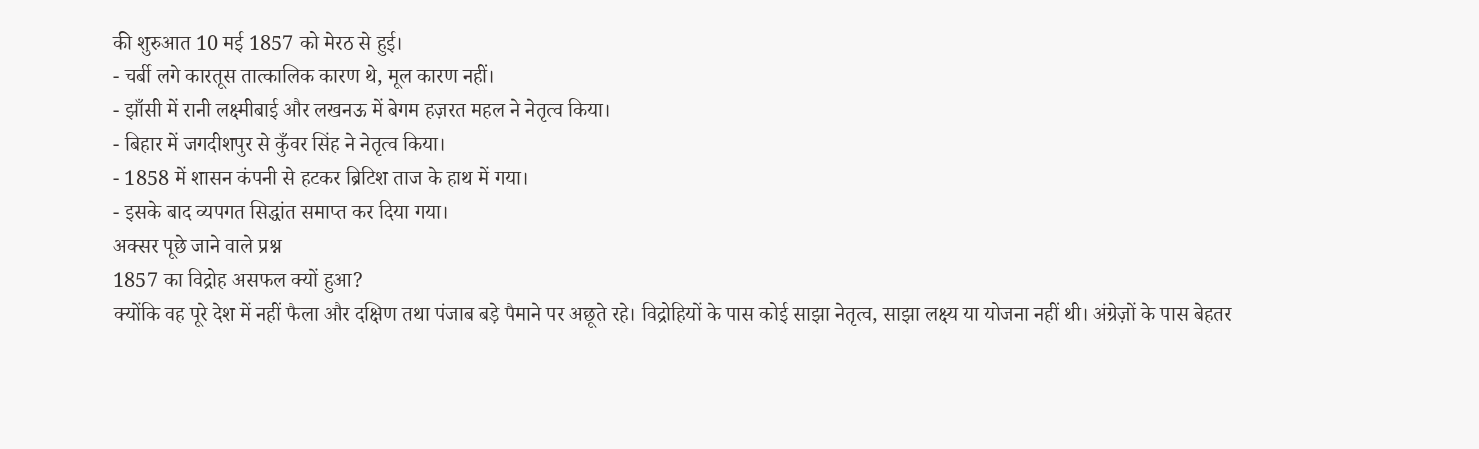की शुरुआत 10 मई 1857 को मेरठ से हुई।
- चर्बी लगे कारतूस तात्कालिक कारण थे, मूल कारण नहीं।
- झाँसी में रानी लक्ष्मीबाई और लखनऊ में बेगम हज़रत महल ने नेतृत्व किया।
- बिहार में जगदीशपुर से कुँवर सिंह ने नेतृत्व किया।
- 1858 में शासन कंपनी से हटकर ब्रिटिश ताज के हाथ में गया।
- इसके बाद व्यपगत सिद्धांत समाप्त कर दिया गया।
अक्सर पूछे जाने वाले प्रश्न
1857 का विद्रोह असफल क्यों हुआ?
क्योंकि वह पूरे देश में नहीं फैला और दक्षिण तथा पंजाब बड़े पैमाने पर अछूते रहे। विद्रोहियों के पास कोई साझा नेतृत्व, साझा लक्ष्य या योजना नहीं थी। अंग्रेज़ों के पास बेहतर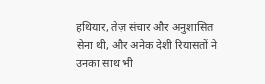हथियार, तेज़ संचार और अनुशासित सेना थी, और अनेक देशी रियासतों ने उनका साथ भी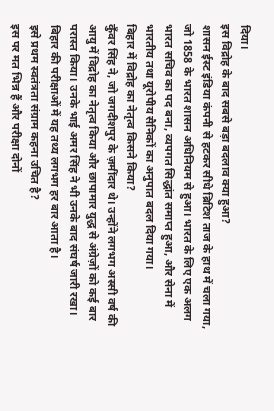दिया।
इस विद्रोह के बाद सबसे बड़ा बदलाव क्या हुआ?
शासन ईस्ट इंडिया कंपनी से हटकर सीधे ब्रिटिश ताज के हाथ में चला गया, जो 1858 के भारत शासन अधिनियम से हुआ। भारत के लिए एक अलग भारत सचिव का पद बना, व्यपगत सिद्धांत समाप्त हुआ, और सेना में भारतीय तथा यूरोपीय सैनिकों का अनुपात बदल दिया गया।
बिहार में विद्रोह का नेतृत्व किसने किया?
कुँवर सिंह ने, जो जगदीशपुर के ज़मींदार थे। उन्होंने लगभग अस्सी वर्ष की आयु में विद्रोह का नेतृत्व किया और छापामार युद्ध से अंग्रेज़ों को कई बार परास्त किया। उनके भाई अमर सिंह ने भी उनके बाद संघर्ष जारी रखा। बिहार की परीक्षाओं में यह तथ्य लगभग हर बार आता है।
इसे प्रथम स्वतंत्रता संग्राम कहना उचित है?
इस पर मत भिन्न हैं और परीक्षा दोनों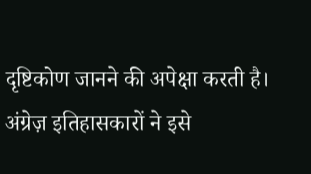दृष्टिकोण जानने की अपेक्षा करती है। अंग्रेज़ इतिहासकारों ने इसे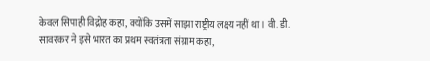केवल सिपाही विद्रोह कहा, क्योंकि उसमें साझा राष्ट्रीय लक्ष्य नहीं था। वी. डी. सावरकर ने इसे भारत का प्रथम स्वतंत्रता संग्राम कहा,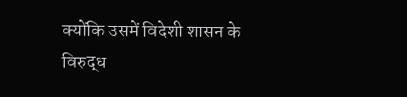क्योंकि उसमें विदेशी शासन के विरुद्ध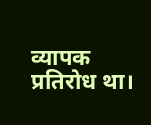व्यापक प्रतिरोध था।